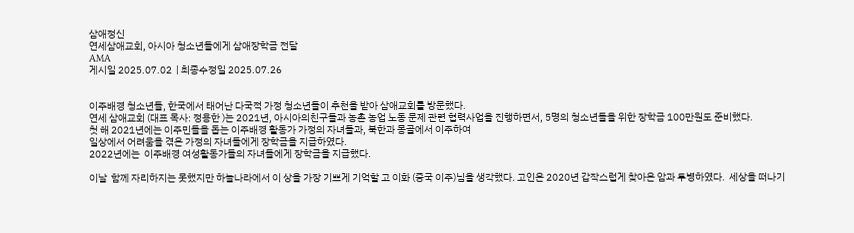삼애정신
연세삼애교회, 아시아 청소년들에게 삼애장학금 전달
AMA
게시일 2025.07.02  | 최종수정일 2025.07.26


이주배경 청소년들, 한국에서 태어난 다국적 가정 청소년들이 추천을 받아 삼애교회를 방문했다.
연세 삼애교회 (대표 목사: 정용한 )는 2021년, 아시아의친구들과 농촌 농업 노동 문제 관련 협력사업을 진행하면서, 5명의 청소년들을 위한 장학금 100만원도 준비했다.
첫 해 2021년에는 이주민들을 돕는 이주배경 활동가 가정의 자녀들과, 북한과 몽골에서 이주하여
일상에서 어려움을 겪은 가정의 자녀들에게 장학금을 지급하였다.
2022년에는  이주배경 여성활동가들의 자녀들에게 장학금을 지급했다.

이날  함께 자리하지는 못했지만 하늘나라에서 이 상을 가장 기쁘게 기억할 고 이화 (중국 이주)님을 생각했다. 고인은 2020년 갑작스럽게 찾아온 암과 투병하였다.  세상을 떠나기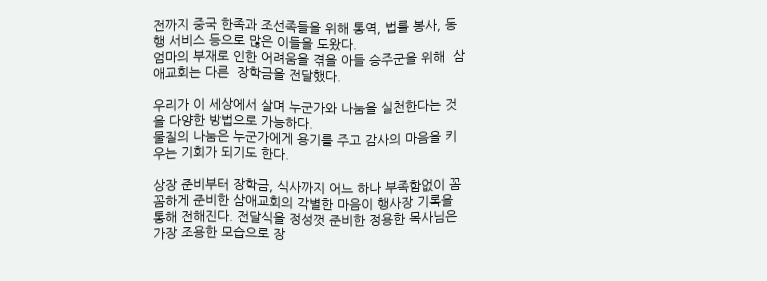전까지 중국 한족과 조선족들을 위해 통역, 법률 봉사, 동행 서비스 등으로 많은 이들을 도왔다.
엄마의 부재로 인한 어려움을 겪을 아들 승주군을 위해  삼애교회는 다른  장학금을 전달했다.

우리가 이 세상에서 살며 누군가와 나눔을 실천한다는 것을 다양한 방법으로 가능하다.
물질의 나눔은 누군가에게 용기를 주고 감사의 마음을 키우는 기회가 되기도 한다.

상장 준비부터 장학금, 식사까지 어느 하나 부족함없이 꼼꼼하게 준비한 삼애교회의 각별한 마음이 행사장 기록을 통해 전해진다. 전달식을 정성껏 준비한 정용한 목사님은 가장 조용한 모습으로 장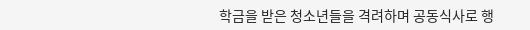학금을 받은 청소년들을 격려하며 공동식사로 행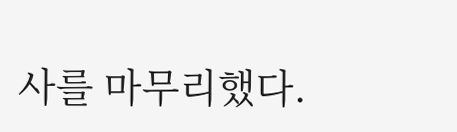사를 마무리했다.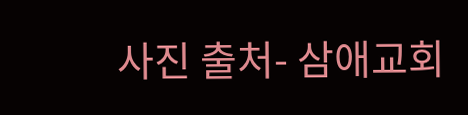사진 출처- 삼애교회